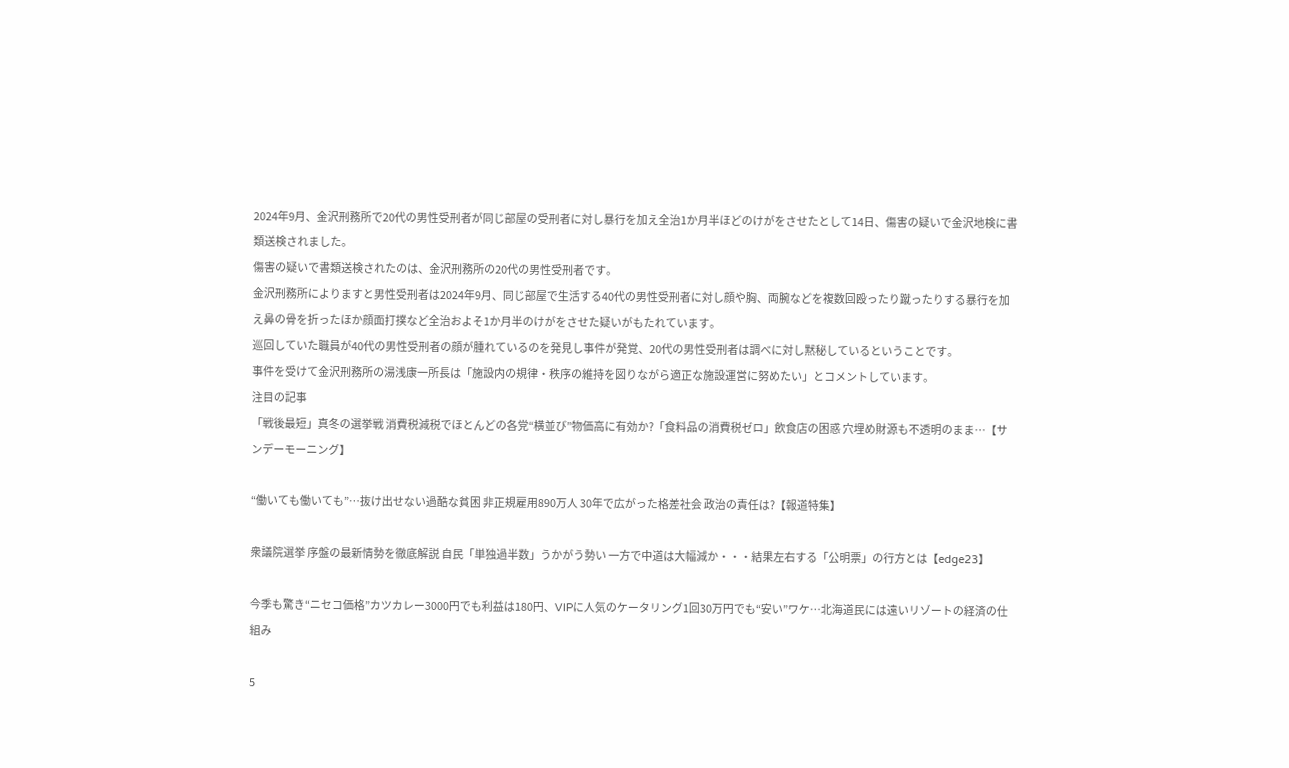2024年9月、金沢刑務所で20代の男性受刑者が同じ部屋の受刑者に対し暴行を加え全治1か月半ほどのけがをさせたとして14日、傷害の疑いで金沢地検に書類送検されました。
傷害の疑いで書類送検されたのは、金沢刑務所の20代の男性受刑者です。
金沢刑務所によりますと男性受刑者は2024年9月、同じ部屋で生活する40代の男性受刑者に対し顔や胸、両腕などを複数回殴ったり蹴ったりする暴行を加え鼻の骨を折ったほか顔面打撲など全治およそ1か月半のけがをさせた疑いがもたれています。
巡回していた職員が40代の男性受刑者の顔が腫れているのを発見し事件が発覚、20代の男性受刑者は調べに対し黙秘しているということです。
事件を受けて金沢刑務所の湯浅康一所長は「施設内の規律・秩序の維持を図りながら適正な施設運営に努めたい」とコメントしています。
注目の記事
「戦後最短」真冬の選挙戦 消費税減税でほとんどの各党“横並び”物価高に有効か?「食料品の消費税ゼロ」飲食店の困惑 穴埋め財源も不透明のまま…【サンデーモーニング】

“働いても働いても”…抜け出せない過酷な貧困 非正規雇用890万人 30年で広がった格差社会 政治の責任は?【報道特集】

衆議院選挙 序盤の最新情勢を徹底解説 自民「単独過半数」うかがう勢い 一方で中道は大幅減か・・・結果左右する「公明票」の行方とは【edge23】

今季も驚き“ニセコ価格”カツカレー3000円でも利益は180円、VIPに人気のケータリング1回30万円でも“安い”ワケ…北海道民には遠いリゾートの経済の仕組み

5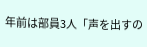年前は部員3人「声を出すの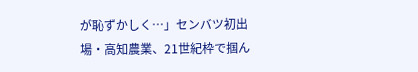が恥ずかしく⋯」センバツ初出場・高知農業、21世紀枠で掴ん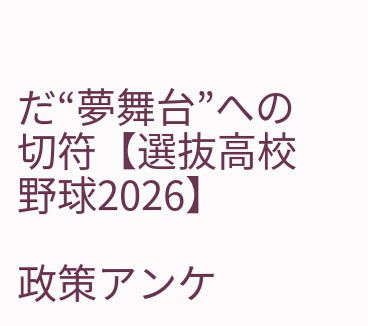だ“夢舞台”への切符【選抜高校野球2026】

政策アンケ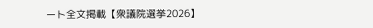ート全文掲載【衆議院選挙2026】